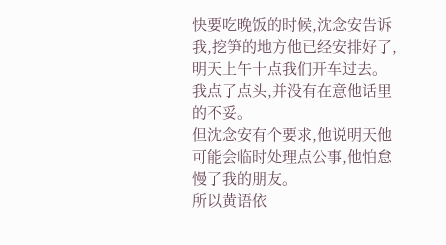快要吃晚饭的时候,沈念安告诉我,挖笋的地方他已经安排好了,明天上午十点我们开车过去。
我点了点头,并没有在意他话里的不妥。
但沈念安有个要求,他说明天他可能会临时处理点公事,他怕怠慢了我的朋友。
所以黄语依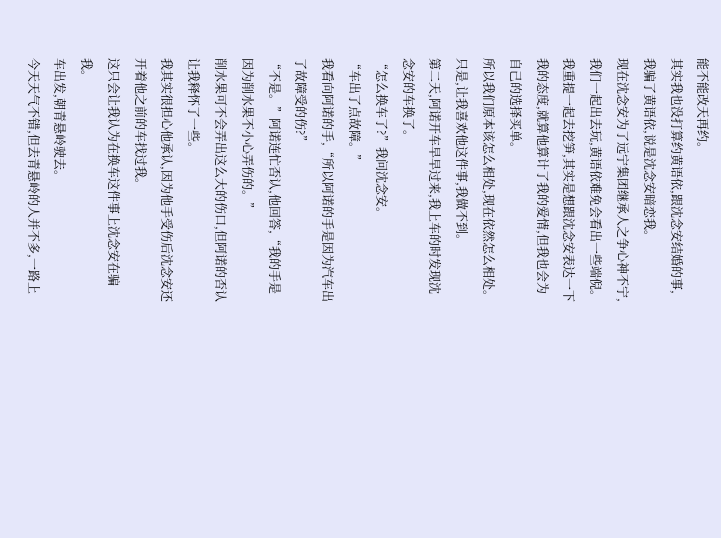能不能改天再约。
其实我也没打算约黄语依,跟沈念安结婚的事,我骗了黄语依,说是沈念安暗恋我。
现在沈念安为了远宁集团继承人之争心神不宁,我们一起出去玩,黄语依难免会看出一些端倪。
我重提一起去挖笋,其实是想跟沈念安表达一下我的态度,就算他算计了我的爱情,但我也会为自己的选择买单。
所以我们原本该怎么相处,现在依然怎么相处。
只是,让我喜欢他这件事,我做不到。
第二天,阿诺开车早早过来,我上车的时发现沈念安的车换了。
“怎么换车了?”我问沈念安。
“车出了点故障。”
我看向阿诺的手,“所以阿诺的手是因为汽车出了故障受的伤?”
“不是。”阿诺连忙否认,他回答,“我的手是因为削水果不小心弄伤的。”
削水果可不会弄出这么大的伤口,但阿诺的否认让我释怀了一些。
我其实很担心他承认,因为他手受伤后沈念安还开着他之前的车找过我。
这只会让我认为在换车这件事上沈念安在骗我。
车出发,朝青悬岭驶去。
今天天气不错,但去青悬岭的人并不多,一路上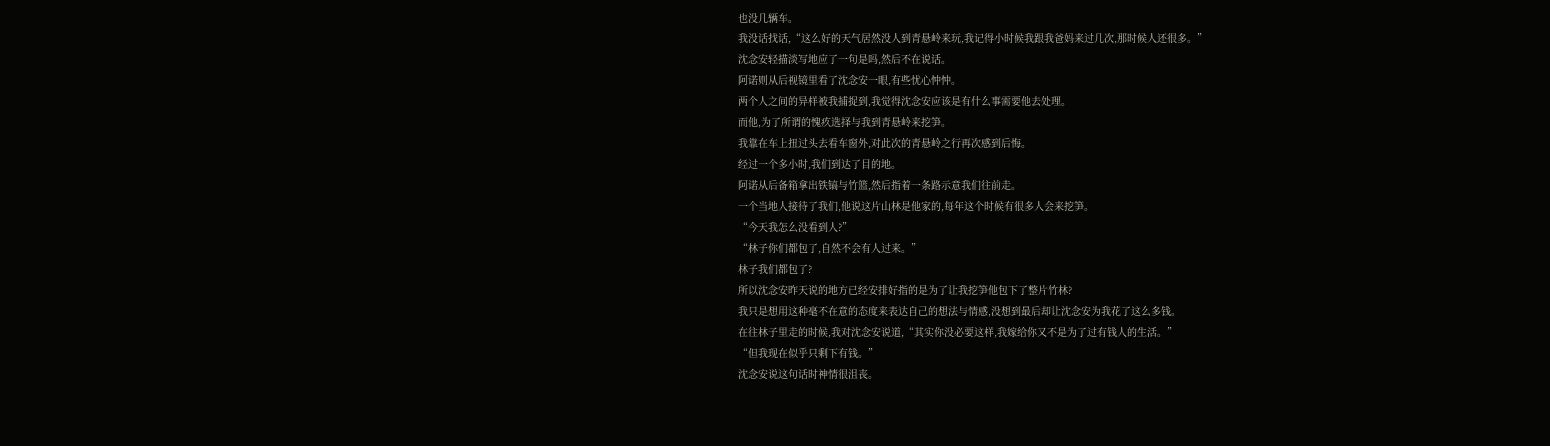也没几辆车。
我没话找话,“这么好的天气居然没人到青悬岭来玩,我记得小时候我跟我爸妈来过几次,那时候人还很多。”
沈念安轻描淡写地应了一句是吗,然后不在说话。
阿诺则从后视镜里看了沈念安一眼,有些忧心忡忡。
两个人之间的异样被我捕捉到,我觉得沈念安应该是有什么事需要他去处理。
而他,为了所谓的愧疚选择与我到青悬岭来挖笋。
我靠在车上扭过头去看车窗外,对此次的青悬岭之行再次感到后悔。
经过一个多小时,我们到达了目的地。
阿诺从后备箱拿出铁镐与竹篮,然后指着一条路示意我们往前走。
一个当地人接待了我们,他说这片山林是他家的,每年这个时候有很多人会来挖笋。
“今天我怎么没看到人?”
“林子你们都包了,自然不会有人过来。”
林子我们都包了?
所以沈念安昨天说的地方已经安排好指的是为了让我挖笋他包下了整片竹林?
我只是想用这种毫不在意的态度来表达自己的想法与情感,没想到最后却让沈念安为我花了这么多钱。
在往林子里走的时候,我对沈念安说道,“其实你没必要这样,我嫁给你又不是为了过有钱人的生活。”
“但我现在似乎只剩下有钱。”
沈念安说这句话时神情很沮丧。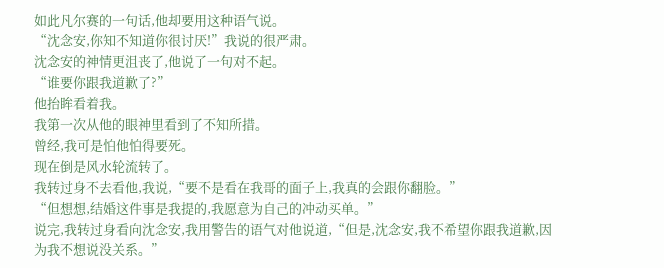如此凡尔赛的一句话,他却要用这种语气说。
“沈念安,你知不知道你很讨厌!”我说的很严肃。
沈念安的神情更沮丧了,他说了一句对不起。
“谁要你跟我道歉了?”
他抬眸看着我。
我第一次从他的眼神里看到了不知所措。
曾经,我可是怕他怕得要死。
现在倒是风水轮流转了。
我转过身不去看他,我说,“要不是看在我哥的面子上,我真的会跟你翻脸。”
“但想想,结婚这件事是我提的,我愿意为自己的冲动买单。”
说完,我转过身看向沈念安,我用警告的语气对他说道,“但是,沈念安,我不希望你跟我道歉,因为我不想说没关系。”